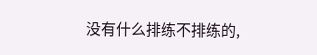没有什么排练不排练的,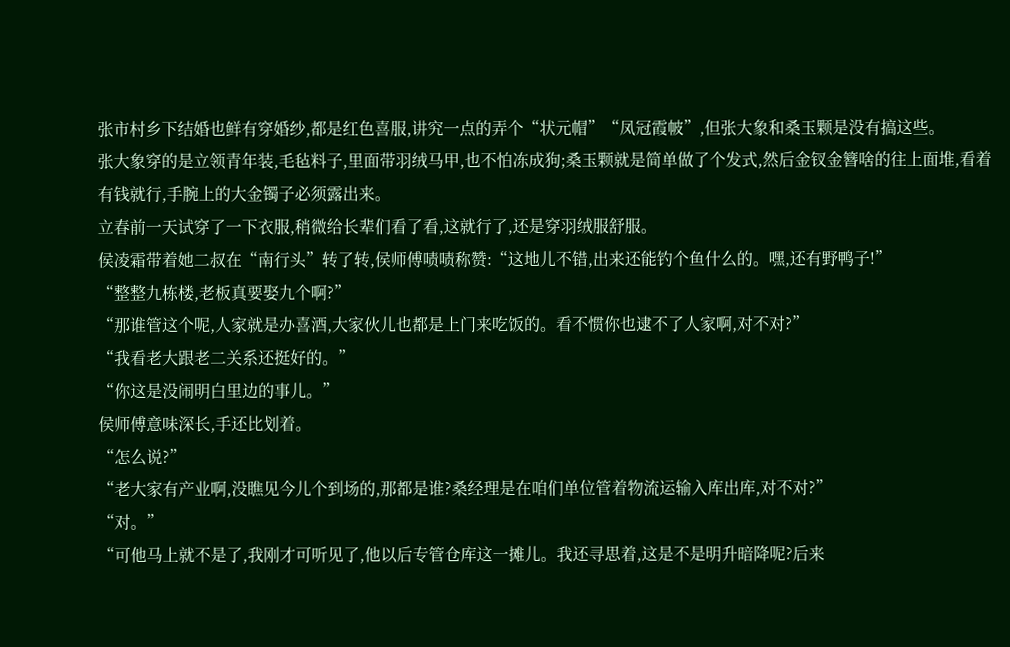张市村乡下结婚也鲜有穿婚纱,都是红色喜服,讲究一点的弄个“状元帽”“凤冠霞帔”,但张大象和桑玉颗是没有搞这些。
张大象穿的是立领青年装,毛毡料子,里面带羽绒马甲,也不怕冻成狗;桑玉颗就是简单做了个发式,然后金钗金簪啥的往上面堆,看着有钱就行,手腕上的大金镯子必须露出来。
立春前一天试穿了一下衣服,稍微给长辈们看了看,这就行了,还是穿羽绒服舒服。
侯凌霜带着她二叔在“南行头”转了转,侯师傅啧啧称赞:“这地儿不错,出来还能钓个鱼什么的。嘿,还有野鸭子!”
“整整九栋楼,老板真要娶九个啊?”
“那谁管这个呢,人家就是办喜酒,大家伙儿也都是上门来吃饭的。看不惯你也逮不了人家啊,对不对?”
“我看老大跟老二关系还挺好的。”
“你这是没闹明白里边的事儿。”
侯师傅意味深长,手还比划着。
“怎么说?”
“老大家有产业啊,没瞧见今儿个到场的,那都是谁?桑经理是在咱们单位管着物流运输入库出库,对不对?”
“对。”
“可他马上就不是了,我刚才可听见了,他以后专管仓库这一摊儿。我还寻思着,这是不是明升暗降呢?后来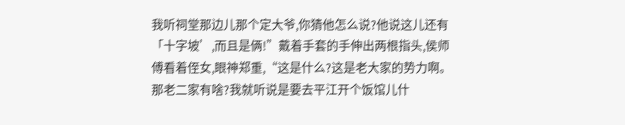我听祠堂那边儿那个定大爷,你猜他怎么说?他说这儿还有「十字坡’,而且是俩!”戴着手套的手伸出两根指头,侯师傅看着侄女,眼神郑重,“这是什么?这是老大家的势力啊。那老二家有啥?我就听说是要去平江开个饭馆儿什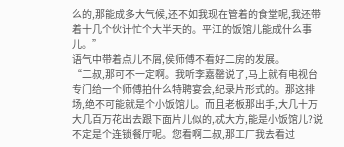么的,那能成多大气候,还不如我现在管着的食堂呢,我还带着十几个伙计忙个大半天的。平江的饭馆儿能成什么事儿。”
语气中带着点儿不屑,侯师傅不看好二房的发展。
“二叔,那可不一定啊。我听李嘉罄说了,马上就有电视台专门给一个师傅拍什么特聘宴会,纪录片形式的。那这排场,绝不可能就是个小饭馆儿。而且老板那出手,大几十万大几百万花出去跟下面片儿似的,忒大方,能是小饭馆儿?说不定是个连锁餐厅呢。您看啊二叔,那工厂我去看过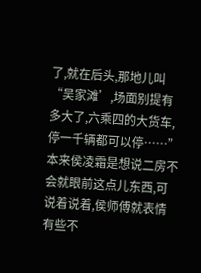了,就在后头,那地儿叫“吴家滩’,场面别提有多大了,六乘四的大货车,停一千辆都可以停……”
本来侯凌霜是想说二房不会就眼前这点儿东西,可说着说着,侯师傅就表情有些不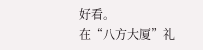好看。
在“八方大厦”礼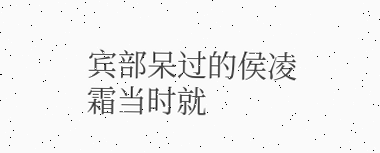宾部呆过的侯凌霜当时就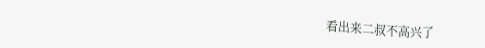看出来二叔不高兴了